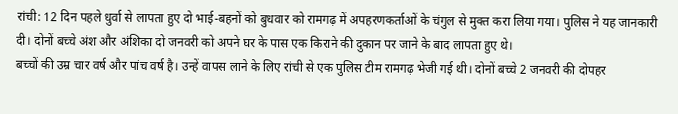रांची: 12 दिन पहले धुर्वा से लापता हुए दो भाई-बहनों को बुधवार को रामगढ़ में अपहरणकर्ताओं के चंगुल से मुक्त करा लिया गया। पुलिस ने यह जानकारी दी। दोनों बच्चे अंश और अंशिका दो जनवरी को अपने घर के पास एक किराने की दुकान पर जाने के बाद लापता हुए थे।
बच्चों की उम्र चार वर्ष और पांच वर्ष है। उन्हें वापस लाने के लिए रांची से एक पुलिस टीम रामगढ़ भेजी गई थी। दोनों बच्चे 2 जनवरी की दोपहर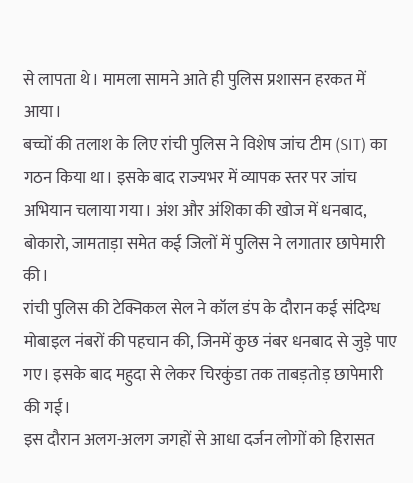से लापता थे। मामला सामने आते ही पुलिस प्रशासन हरकत में आया।
बच्चों की तलाश के लिए रांची पुलिस ने विशेष जांच टीम (SIT) का गठन किया था। इसके बाद राज्यभर में व्यापक स्तर पर जांच अभियान चलाया गया। अंश और अंशिका की खोज में धनबाद, बोकारो, जामताड़ा समेत कई जिलों में पुलिस ने लगातार छापेमारी की।
रांची पुलिस की टेक्निकल सेल ने कॉल डंप के दौरान कई संदिग्ध मोबाइल नंबरों की पहचान की, जिनमें कुछ नंबर धनबाद से जुड़े पाए गए। इसके बाद महुदा से लेकर चिरकुंडा तक ताबड़तोड़ छापेमारी की गई।
इस दौरान अलग-अलग जगहों से आधा दर्जन लोगों को हिरासत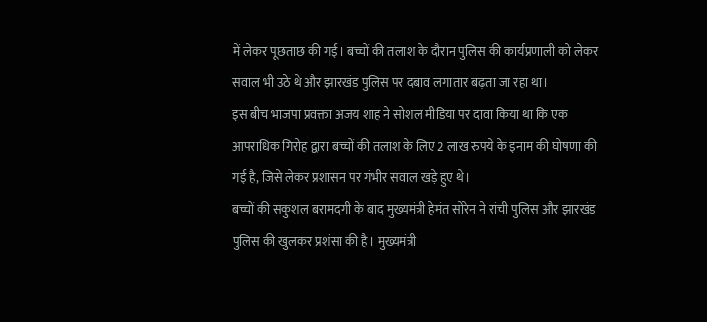में लेकर पूछताछ की गई। बच्चों की तलाश के दौरान पुलिस की कार्यप्रणाली को लेकर सवाल भी उठे थे और झारखंड पुलिस पर दबाव लगातार बढ़ता जा रहा था।
इस बीच भाजपा प्रवक्ता अजय शाह ने सोशल मीडिया पर दावा किया था कि एक आपराधिक गिरोह द्वारा बच्चों की तलाश के लिए 2 लाख रुपये के इनाम की घोषणा की गई है, जिसे लेकर प्रशासन पर गंभीर सवाल खड़े हुए थे।
बच्चों की सकुशल बरामदगी के बाद मुख्यमंत्री हेमंत सोरेन ने रांची पुलिस और झारखंड पुलिस की खुलकर प्रशंसा की है। मुख्यमंत्री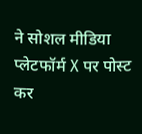ने सोशल मीडिया प्लेटफॉर्म X पर पोस्ट कर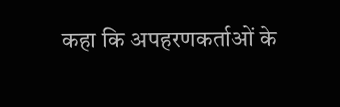कहा कि अपहरणकर्ताओं के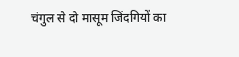चंगुल से दो मासूम जिंदगियों का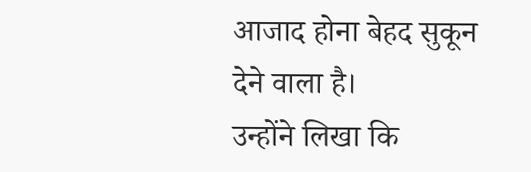आजाद होना बेहद सुकून देने वाला है।
उन्होंने लिखा कि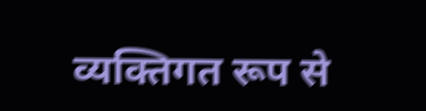व्यक्तिगत रूप से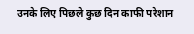उनके लिए पिछले कुछ दिन काफी परेशान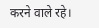करने वाले रहे।